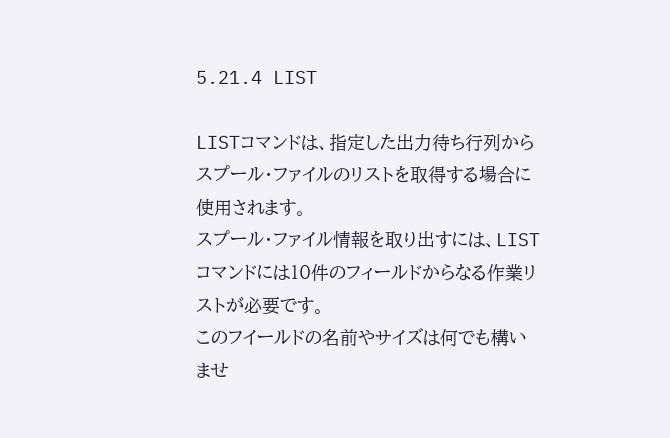5.21.4 LIST

LISTコマンドは、指定した出力待ち行列からスプール・ファイルのリストを取得する場合に使用されます。
スプール・ファイル情報を取り出すには、LISTコマンドには10件のフィールドからなる作業リストが必要です。
このフイールドの名前やサイズは何でも構いませ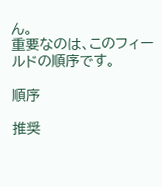ん。
重要なのは、このフィールドの順序です。

順序

推奨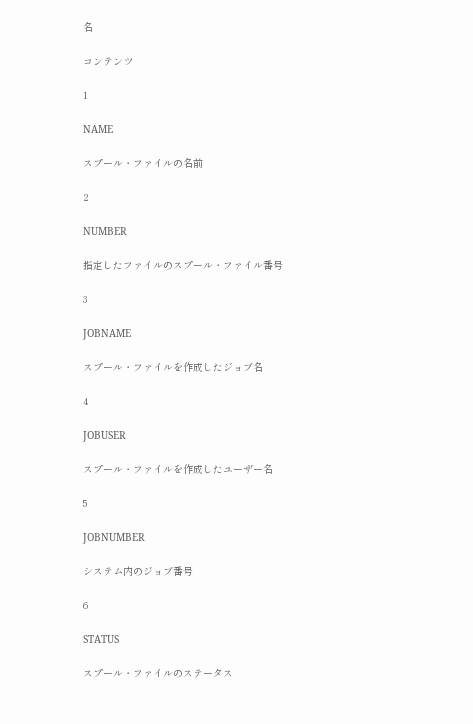名

コンテンツ

1

NAME

スプール・ファイルの名前

2

NUMBER

指定したファイルのスプール・ファイル番号

3

JOBNAME

スプール・ファイルを作成したジョブ名

4

JOBUSER

スプール・ファイルを作成したユーザー名

5

JOBNUMBER

システム内のジョブ番号

6

STATUS

スプール・ファイルのステータス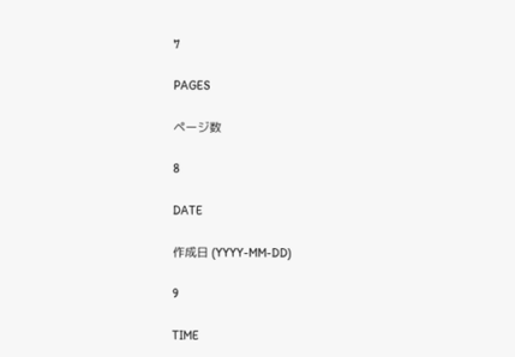7

PAGES

ページ数

8

DATE

作成日 (YYYY-MM-DD)

9

TIME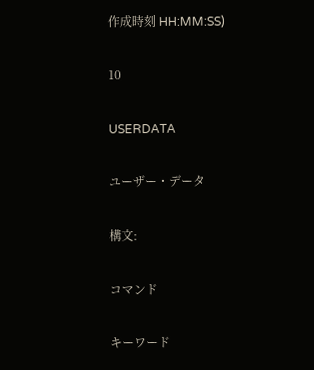作成時刻 HH:MM:SS)

10

USERDATA

ユーザー・データ

構文:

コマンド

キーワード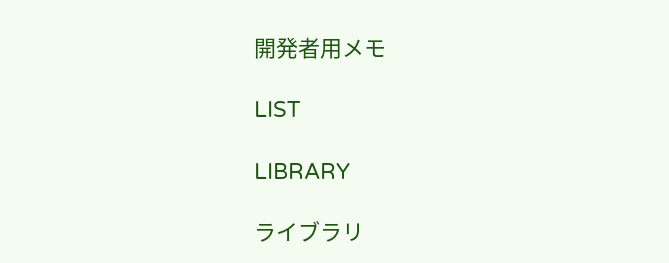開発者用メモ

LIST

LIBRARY

ライブラリ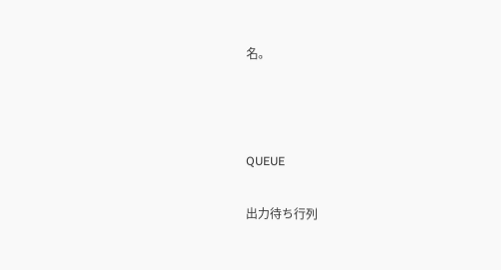名。



QUEUE

出力待ち行列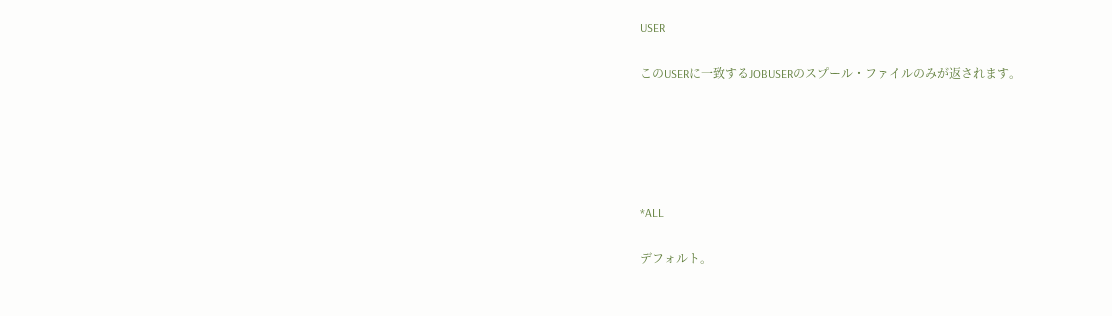USER

このUSERに一致するJOBUSERのスプール・ファイルのみが返されます。





*ALL

デフォルト。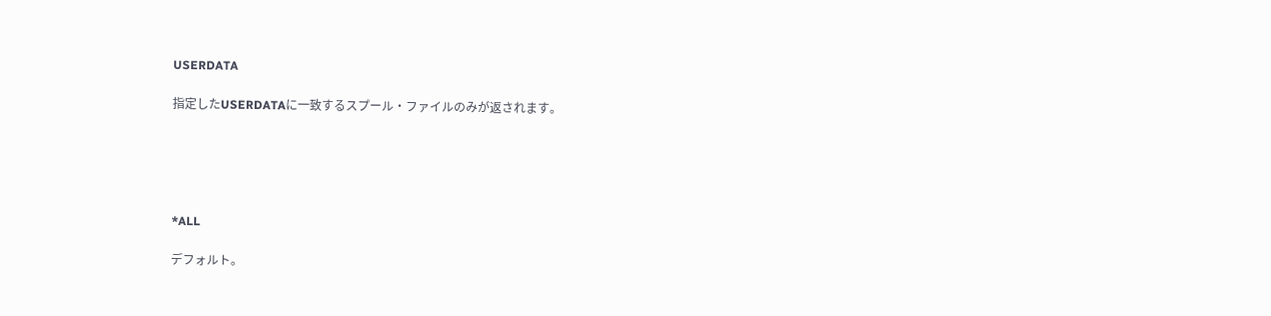USERDATA

指定したUSERDATAに一致するスプール・ファイルのみが返されます。





*ALL

デフォルト。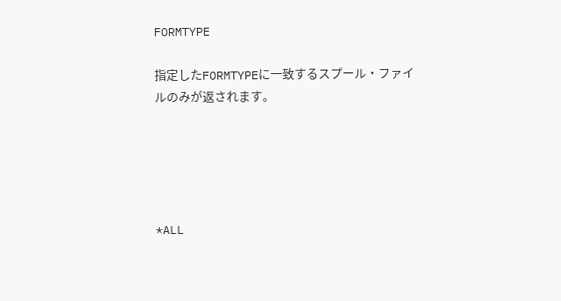FORMTYPE

指定したFORMTYPEに一致するスプール・ファイルのみが返されます。





*ALL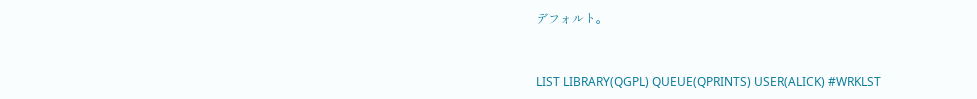デフォルト。


LIST LIBRARY(QGPL) QUEUE(QPRINTS) USER(ALICK) #WRKLST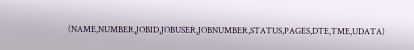(NAME,NUMBER,JOBID,JOBUSER,JOBNUMBER,STATUS,PAGES,DTE,TME,UDATA)